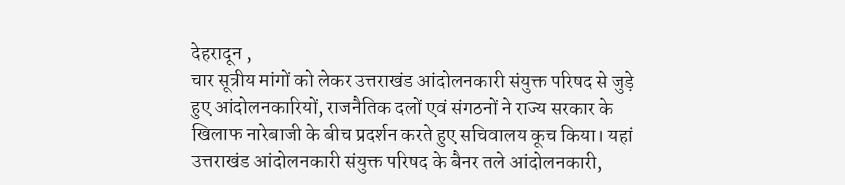देहरादून ,
चार सूत्रीय मांगों को लेकर उत्तराखंड आंदोलनकारी संयुक्त परिषद से जुड़े हुए आंदोलनकारियों, राजनैतिक दलों एवं संगठनों ने राज्य सरकार के खिलाफ नारेबाजी के बीच प्रदर्शन करते हुए सचिवालय कूच किया। यहां उत्तराखंड आंदोलनकारी संयुक्त परिषद के बैनर तले आंदोलनकारी,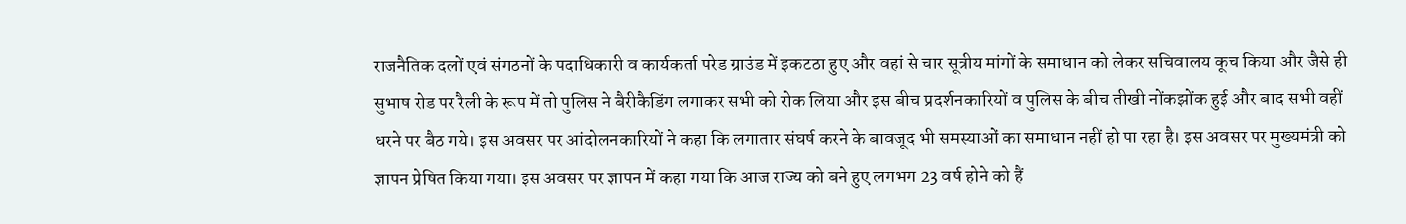राजनैतिक दलों एवं संगठनों के पदाधिकारी व कार्यकर्ता परेड ग्राउंड में इकटठा हुए और वहां से चार सूत्रीय मांगों के समाधान को लेकर सचिवालय कूच किया और जैसे ही सुभाष रोड पर रैली के रूप में तो पुलिस ने बैरीकैडिंग लगाकर सभी को रोक लिया और इस बीच प्रदर्शनकारियों व पुलिस के बीच तीखी नोंकझोंक हुई और बाद सभी वहीं धरने पर बैठ गये। इस अवसर पर आंदोलनकारियों ने कहा कि लगातार संघर्ष करने के बावजूद भी समस्याओं का समाधान नहीं हो पा रहा है। इस अवसर पर मुख्यमंत्री को ज्ञापन प्रेषित किया गया। इस अवसर पर ज्ञापन में कहा गया कि आज राज्य को बने हुए लगभग 23 वर्ष होने को हैं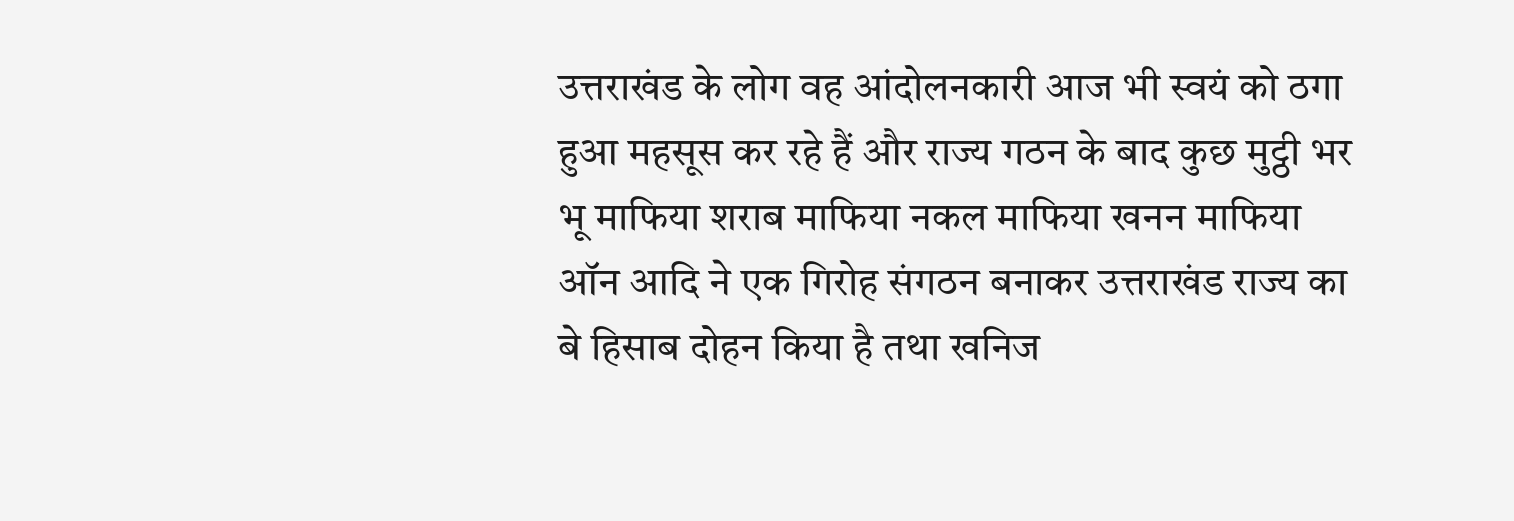उत्तराखंड के लोग वह आंदोलनकारी आज भी स्वयं को ठगा हुआ महसूस कर रहे हैं और राज्य गठन के बाद कुछ मुट्ठी भर भू माफिया शराब माफिया नकल माफिया खनन माफिया ऑन आदि ने एक गिरोह संगठन बनाकर उत्तराखंड राज्य का बे हिसाब दोहन किया है तथा खनिज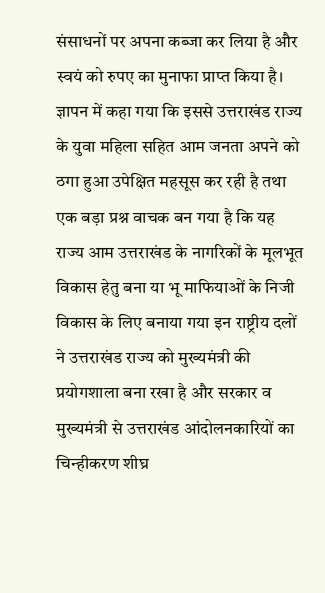संसाधनों पर अपना कब्जा कर लिया है और स्वयं को रुपए का मुनाफा प्राप्त किया है। ज्ञापन में कहा गया कि इससे उत्तराखंड राज्य के युवा महिला सहित आम जनता अपने को ठगा हुआ उपेक्षित महसूस कर रही है तथा एक बड़ा प्रश्न वाचक बन गया है कि यह राज्य आम उत्तराखंड के नागरिकों के मूलभूत विकास हेतु बना या भू माफियाओं के निजी विकास के लिए बनाया गया इन राष्ट्रीय दलों ने उत्तराखंड राज्य को मुख्यमंत्री की प्रयोगशाला बना रखा है और सरकार व मुख्यमंत्री से उत्तराखंड आंदोलनकारियों का चिन्हीकरण शीघ्र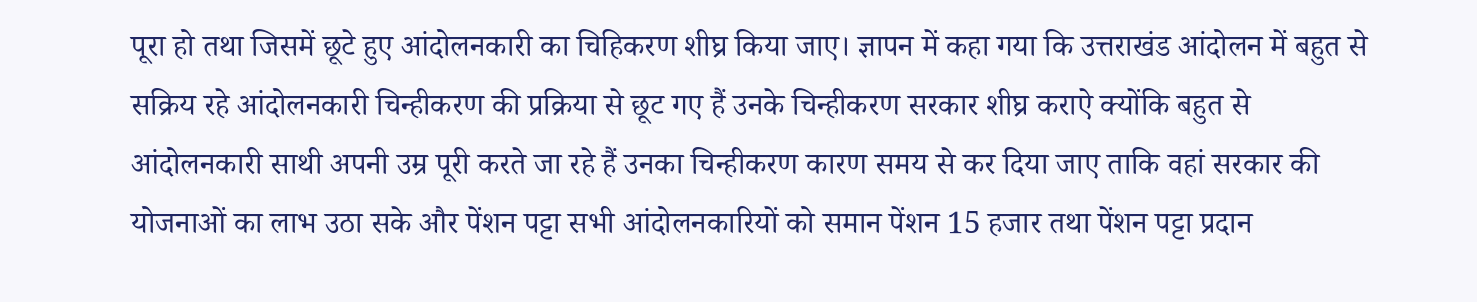पूरा हो तथा जिसमें छूटे हुए आंदोलनकारी का चिहिकरण शीघ्र किया जाए। ज्ञापन में कहा गया कि उत्तराखंड आंदोलन में बहुत से सक्रिय रहे आंदोलनकारी चिन्हीकरण की प्रक्रिया से छूट गए हैं उनके चिन्हीकरण सरकार शीघ्र कराऐ क्योंकि बहुत से आंदोलनकारी साथी अपनी उम्र पूरी करते जा रहे हैं उनका चिन्हीकरण कारण समय से कर दिया जाए ताकि वहां सरकार की योजनाओं का लाभ उठा सके और पेंशन पट्टा सभी आंदोलनकारियों को समान पेंशन 15 हजार तथा पेंशन पट्टा प्रदान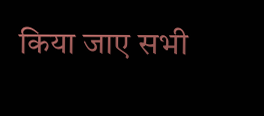किया जाए सभी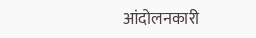आंदोलनकारी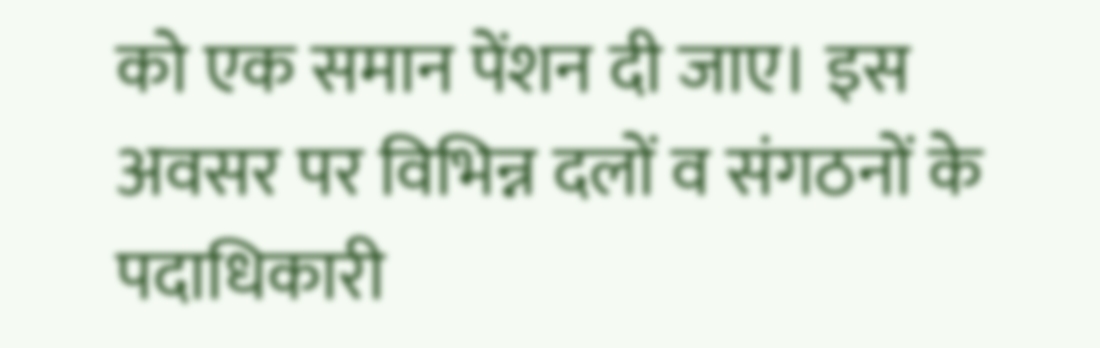को एक समान पेंशन दी जाए। इस अवसर पर विभिन्न दलों व संगठनों के पदाधिकारी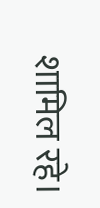शामिल रहे।